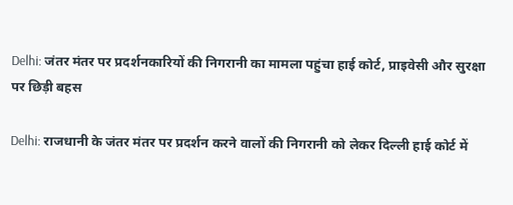Delhi: जंतर मंतर पर प्रदर्शनकारियों की निगरानी का मामला पहुंचा हाई कोर्ट, प्राइवेसी और सुरक्षा पर छिड़ी बहस

Delhi: राजधानी के जंतर मंतर पर प्रदर्शन करने वालों की निगरानी को लेकर दिल्ली हाई कोर्ट में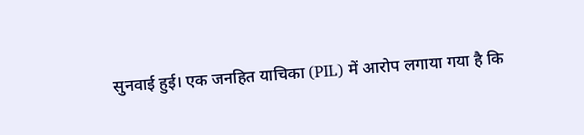सुनवाई हुई। एक जनहित याचिका (PIL) में आरोप लगाया गया है कि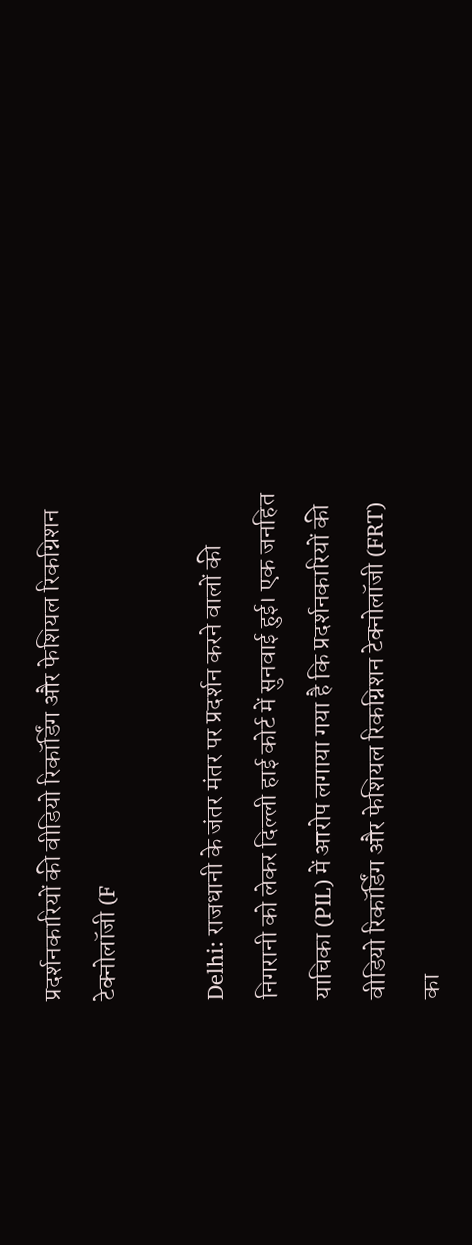प्रदर्शनकारियों की वीडियो रिकॉर्डिंग और फेशियल रिकग्निशन टेक्नोलॉजी (F

Delhi: राजधानी के जंतर मंतर पर प्रदर्शन करने वालों की निगरानी को लेकर दिल्ली हाई कोर्ट में सुनवाई हुई। एक जनहित याचिका (PIL) में आरोप लगाया गया है कि प्रदर्शनकारियों की वीडियो रिकॉर्डिंग और फेशियल रिकग्निशन टेक्नोलॉजी (FRT) का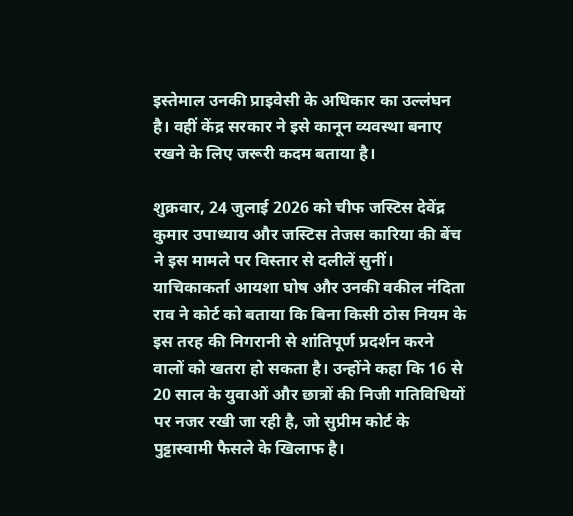इस्तेमाल उनकी प्राइवेसी के अधिकार का उल्लंघन है। वहीं केंद्र सरकार ने इसे कानून व्यवस्था बनाए रखने के लिए जरूरी कदम बताया है।

शुक्रवार, 24 जुलाई 2026 को चीफ जस्टिस देवेंद्र कुमार उपाध्याय और जस्टिस तेजस कारिया की बेंच ने इस मामले पर विस्तार से दलीलें सुनीं। याचिकाकर्ता आयशा घोष और उनकी वकील नंदिता राव ने कोर्ट को बताया कि बिना किसी ठोस नियम के इस तरह की निगरानी से शांतिपूर्ण प्रदर्शन करने वालों को खतरा हो सकता है। उन्होंने कहा कि 16 से 20 साल के युवाओं और छात्रों की निजी गतिविधियों पर नजर रखी जा रही है, जो सुप्रीम कोर्ट के पुट्टास्वामी फैसले के खिलाफ है।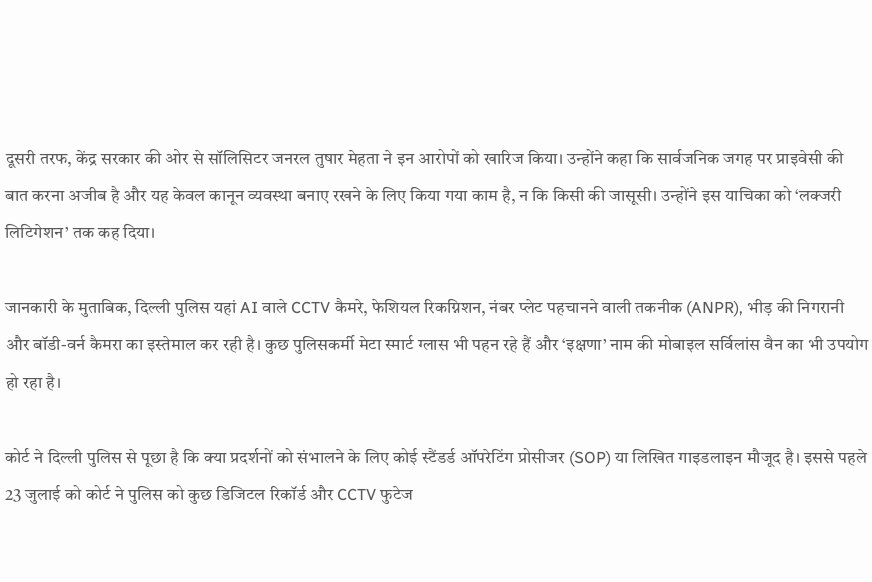दूसरी तरफ, केंद्र सरकार की ओर से सॉलिसिटर जनरल तुषार मेहता ने इन आरोपों को खारिज किया। उन्होंने कहा कि सार्वजनिक जगह पर प्राइवेसी की बात करना अजीब है और यह केवल कानून व्यवस्था बनाए रखने के लिए किया गया काम है, न कि किसी की जासूसी। उन्होंने इस याचिका को ‘लक्जरी लिटिगेशन’ तक कह दिया।

जानकारी के मुताबिक, दिल्ली पुलिस यहां AI वाले CCTV कैमरे, फेशियल रिकग्निशन, नंबर प्लेट पहचानने वाली तकनीक (ANPR), भीड़ की निगरानी और बॉडी-वर्न कैमरा का इस्तेमाल कर रही है। कुछ पुलिसकर्मी मेटा स्मार्ट ग्लास भी पहन रहे हैं और ‘इक्षणा’ नाम की मोबाइल सर्विलांस वैन का भी उपयोग हो रहा है।

कोर्ट ने दिल्ली पुलिस से पूछा है कि क्या प्रदर्शनों को संभालने के लिए कोई स्टैंडर्ड ऑपरेटिंग प्रोसीजर (SOP) या लिखित गाइडलाइन मौजूद है। इससे पहले 23 जुलाई को कोर्ट ने पुलिस को कुछ डिजिटल रिकॉर्ड और CCTV फुटेज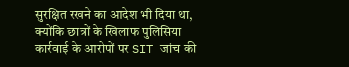सुरक्षित रखने का आदेश भी दिया था, क्योंकि छात्रों के खिलाफ पुलिसिया कार्रवाई के आरोपों पर SIT जांच की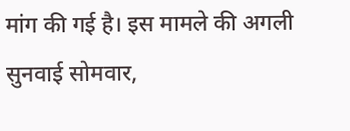मांग की गई है। इस मामले की अगली सुनवाई सोमवार,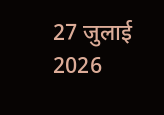27 जुलाई 2026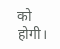को होगी।